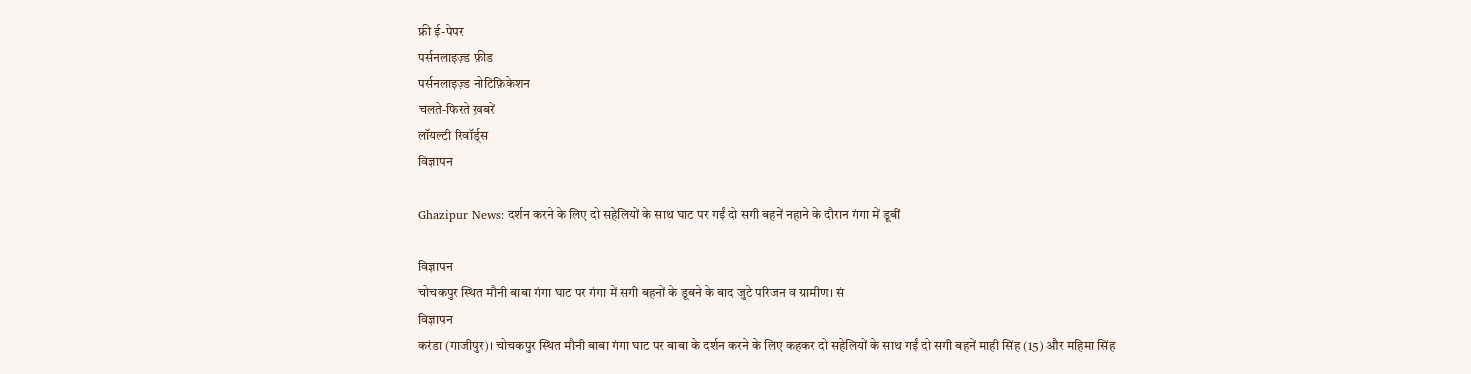फ्री ई-पेपर
पर्सनलाइज़्ड फ़ीड
पर्सनलाइज़्ड नोटिफ़िकेशन
चलते-फिरते ख़बरें
लॉयल्टी रिवॉर्ड्स
विज्ञापन

Ghazipur News: दर्शन करने के लिए दो सहेलियों के साथ घाट पर गईं दो सगी बहनें नहाने के दौरान गंगा में डूबीं

विज्ञापन
चोचकपुर स्थित मौनी बाबा गंगा घाट पर गंगा में सगी बहनों के डूबने के बाद जुटे परिजन व ग्रामीण। सं
विज्ञापन
करंडा (गाजीपुर)। चोचकपुर स्थित मौनी बाबा गंगा घाट पर बाबा के दर्शन करने के लिए कहकर दो सहेलियों के साथ गईं दो सगी बहनें माही सिंह (15) और महिमा सिंह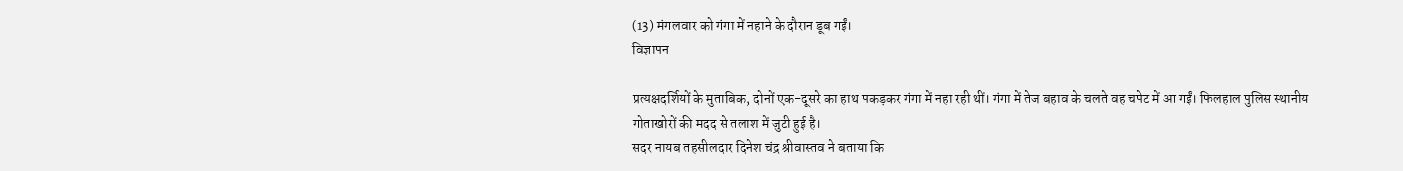(13) मंगलवार को गंगा में नहाने के दौरान डूब गईं।
विज्ञापन

प्रत्यक्षदर्शियों के मुताबिक, दोनों एक-दूसरे का हाथ पकड़कर गंगा में नहा रही थीं। गंगा में तेज बहाव के चलते वह चपेट में आ गईं। फिलहाल पुलिस स्थानीय गोताखोरों की मदद से तलाश में जुटी हुई है।
सदर नायब तहसीलदार दिनेश चंद्र श्रीवास्तव ने बताया कि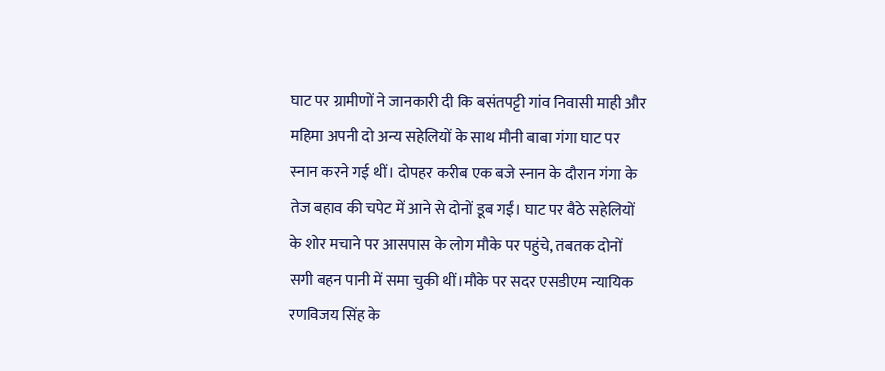घाट पर ग्रामीणों ने जानकारी दी कि बसंतपट्टी गांव निवासी माही और महिमा अपनी दो अन्य सहेलियों के साथ मौनी बाबा गंगा घाट पर स्नान करने गई थीं। दोपहर करीब एक बजे स्नान के दौरान गंगा के तेज बहाव की चपेट में आने से दोनों डूब गईं। घाट पर बैठे सहेलियों के शोर मचाने पर आसपास के लोग मौके पर पहुंचे, तबतक दोनों सगी बहन पानी में समा चुकी थीं।मौके पर सदर एसडीएम न्यायिक रणविजय सिंह के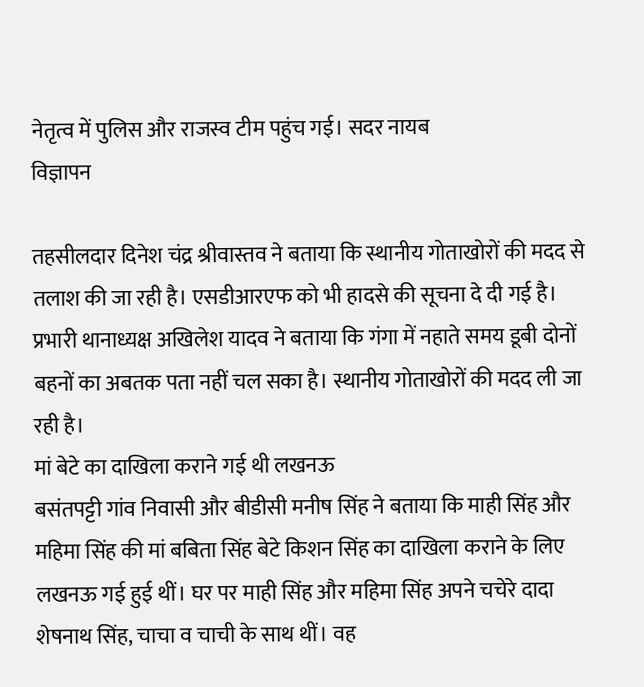नेतृत्व में पुलिस और राजस्व टीम पहुंच गई। सदर नायब
विज्ञापन

तहसीलदार दिनेश चंद्र श्रीवास्तव ने बताया कि स्थानीय गोताखोरों की मदद से तलाश की जा रही है। एसडीआरएफ को भी हादसे की सूचना दे दी गई है। प्रभारी थानाध्यक्ष अखिलेश यादव ने बताया कि गंगा में नहाते समय डूबी दोनों बहनों का अबतक पता नहीं चल सका है। स्थानीय गोताखोरों की मदद ली जा रही है।
मां बेटे का दाखिला कराने गई थी लखनऊ
बसंतपट्टी गांव निवासी और बीडीसी मनीष सिंह ने बताया कि माही सिंह और महिमा सिंह की मां बबिता सिंह बेटे किशन सिंह का दाखिला कराने के लिए लखनऊ गई हुई थीं। घर पर माही सिंह और महिमा सिंह अपने चचेरे दादा शेषनाथ सिंह, चाचा व चाची के साथ थीं। वह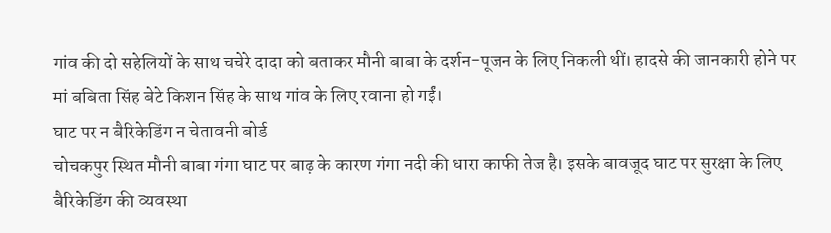गांव की दो सहेलियों के साथ चचेरे दादा को बताकर मौनी बाबा के दर्शन-पूजन के लिए निकली थीं। हादसे की जानकारी होने पर मां बबिता सिंह बेटे किशन सिंह के साथ गांव के लिए रवाना हो गईं।
घाट पर न बैरिकेडिंग न चेतावनी बोर्ड
चोचकपुर स्थित मौनी बाबा गंगा घाट पर बाढ़ के कारण गंगा नदी की धारा काफी तेज है। इसके बावजूद घाट पर सुरक्षा के लिए बैरिकेडिंग की व्यवस्था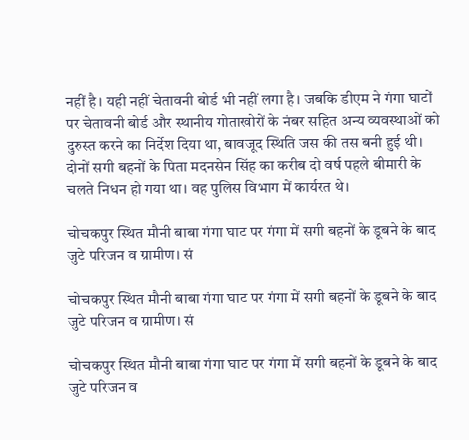नहीं है। यही नहीं चेतावनी बोर्ड भी नहीं लगा है। जबकि डीएम ने गंगा घाटों पर चेतावनी बोर्ड और स्थानीय गोताखोरों के नंबर सहित अन्य व्यवस्थाओं को दुरुस्त करने का निर्देश दिया था, बावजूद स्थिति जस की तस बनी हुई थी। दोनों सगी बहनों के पिता मदनसेन सिंह का करीब दो वर्ष पहले बीमारी के चलते निधन हो गया था। वह पुलिस विभाग में कार्यरत थे।

चोचकपुर स्थित मौनी बाबा गंगा घाट पर गंगा में सगी बहनों के डूबने के बाद जुटे परिजन व ग्रामीण। सं

चोचकपुर स्थित मौनी बाबा गंगा घाट पर गंगा में सगी बहनों के डूबने के बाद जुटे परिजन व ग्रामीण। सं

चोचकपुर स्थित मौनी बाबा गंगा घाट पर गंगा में सगी बहनों के डूबने के बाद जुटे परिजन व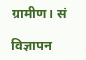ग्रामीण। सं

विज्ञापन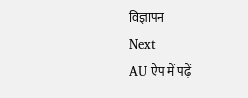विज्ञापन
Next
AU ऐप में पढ़ें